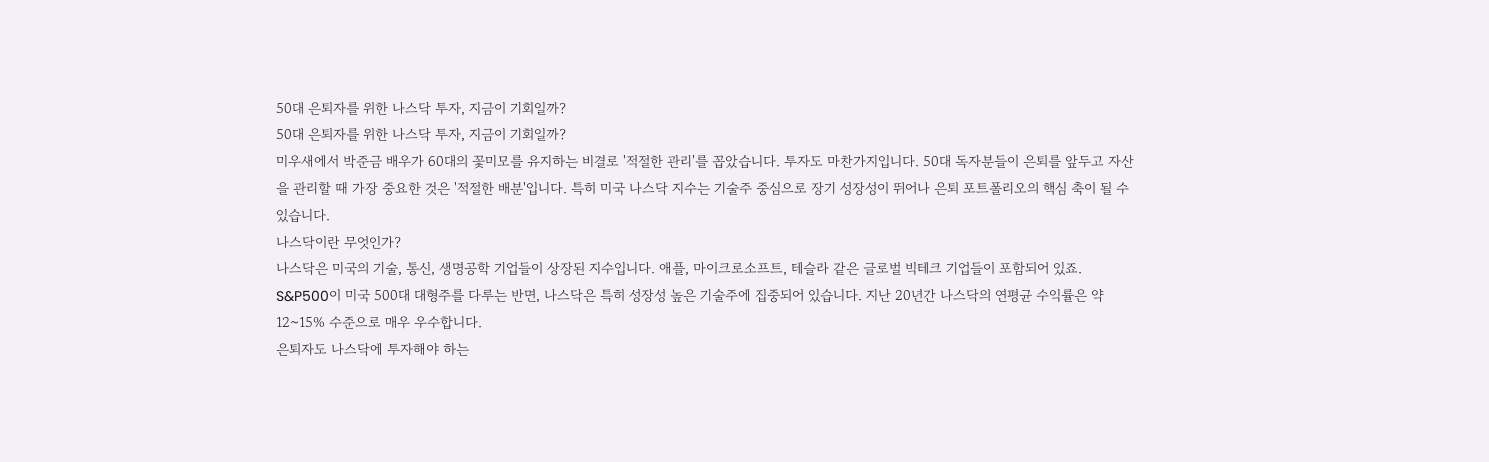50대 은퇴자를 위한 나스닥 투자, 지금이 기회일까?
50대 은퇴자를 위한 나스닥 투자, 지금이 기회일까?
미우새에서 박준금 배우가 60대의 꽃미모를 유지하는 비결로 '적절한 관리'를 꼽았습니다. 투자도 마찬가지입니다. 50대 독자분들이 은퇴를 앞두고 자산을 관리할 때 가장 중요한 것은 '적절한 배분'입니다. 특히 미국 나스닥 지수는 기술주 중심으로 장기 성장성이 뛰어나 은퇴 포트폴리오의 핵심 축이 될 수 있습니다.
나스닥이란 무엇인가?
나스닥은 미국의 기술, 통신, 생명공학 기업들이 상장된 지수입니다. 애플, 마이크로소프트, 테슬라 같은 글로벌 빅테크 기업들이 포함되어 있죠. S&P500이 미국 500대 대형주를 다루는 반면, 나스닥은 특히 성장성 높은 기술주에 집중되어 있습니다. 지난 20년간 나스닥의 연평균 수익률은 약 12~15% 수준으로 매우 우수합니다.
은퇴자도 나스닥에 투자해야 하는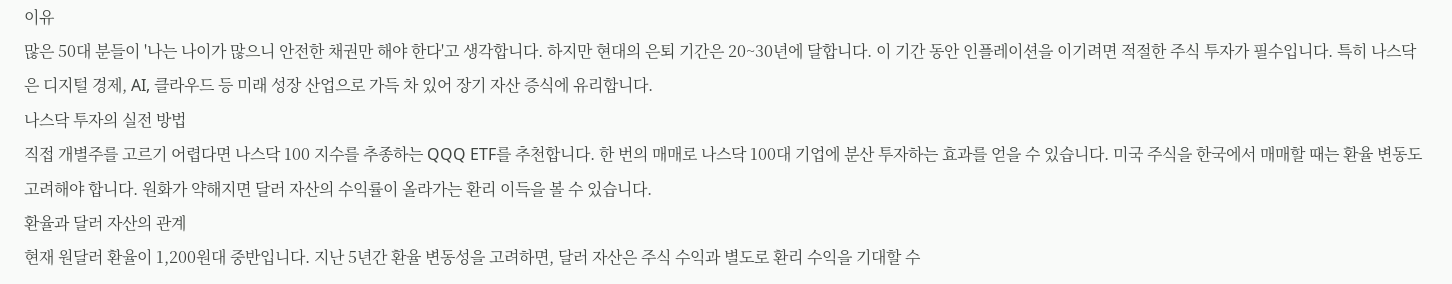이유
많은 50대 분들이 '나는 나이가 많으니 안전한 채권만 해야 한다'고 생각합니다. 하지만 현대의 은퇴 기간은 20~30년에 달합니다. 이 기간 동안 인플레이션을 이기려면 적절한 주식 투자가 필수입니다. 특히 나스닥은 디지털 경제, AI, 클라우드 등 미래 성장 산업으로 가득 차 있어 장기 자산 증식에 유리합니다.
나스닥 투자의 실전 방법
직접 개별주를 고르기 어렵다면 나스닥 100 지수를 추종하는 QQQ ETF를 추천합니다. 한 번의 매매로 나스닥 100대 기업에 분산 투자하는 효과를 얻을 수 있습니다. 미국 주식을 한국에서 매매할 때는 환율 변동도 고려해야 합니다. 원화가 약해지면 달러 자산의 수익률이 올라가는 환리 이득을 볼 수 있습니다.
환율과 달러 자산의 관계
현재 원달러 환율이 1,200원대 중반입니다. 지난 5년간 환율 변동성을 고려하면, 달러 자산은 주식 수익과 별도로 환리 수익을 기대할 수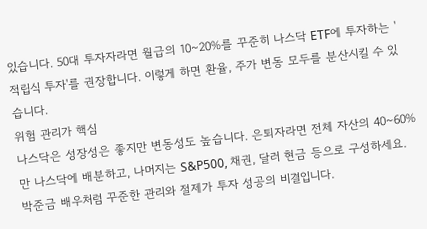있습니다. 50대 투자자라면 월급의 10~20%를 꾸준히 나스닥 ETF에 투자하는 '적립식 투자'를 권장합니다. 이렇게 하면 환율, 주가 변동 모두를 분산시킬 수 있습니다.
위험 관리가 핵심
나스닥은 성장성은 좋지만 변동성도 높습니다. 은퇴자라면 전체 자산의 40~60%만 나스닥에 배분하고, 나머지는 S&P500, 채권, 달러 현금 등으로 구성하세요. 박준금 배우처럼 꾸준한 관리와 절제가 투자 성공의 비결입니다.